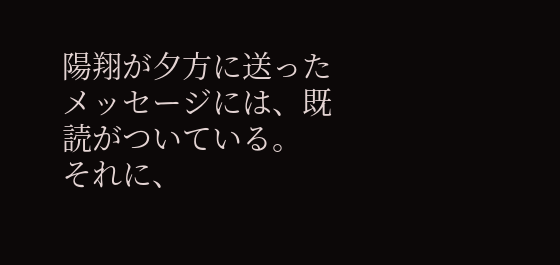陽翔が夕方に送ったメッセージには、既読がついている。
それに、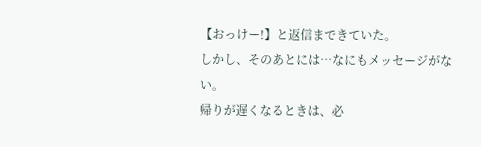【おっけー!】と返信まできていた。
しかし、そのあとには…なにもメッセージがない。
帰りが遅くなるときは、必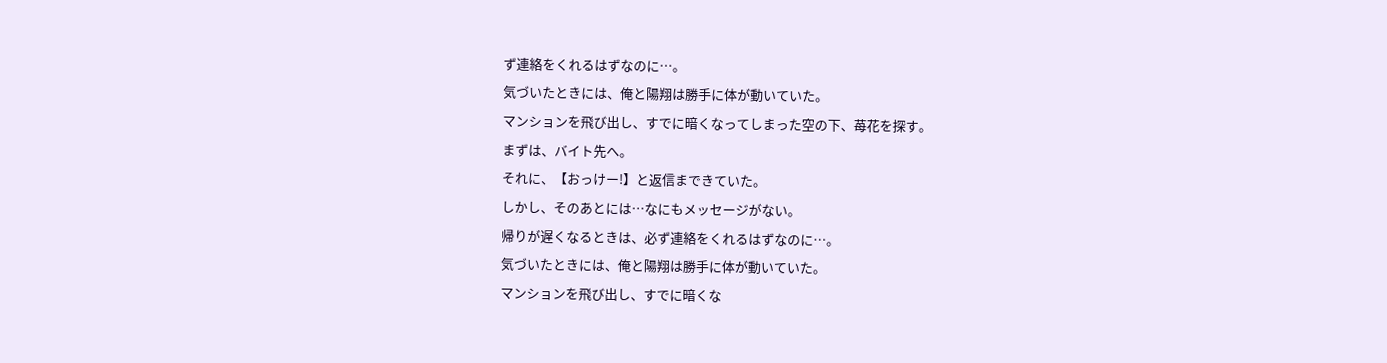ず連絡をくれるはずなのに…。
気づいたときには、俺と陽翔は勝手に体が動いていた。
マンションを飛び出し、すでに暗くなってしまった空の下、苺花を探す。
まずは、バイト先へ。
それに、【おっけー!】と返信まできていた。
しかし、そのあとには…なにもメッセージがない。
帰りが遅くなるときは、必ず連絡をくれるはずなのに…。
気づいたときには、俺と陽翔は勝手に体が動いていた。
マンションを飛び出し、すでに暗くな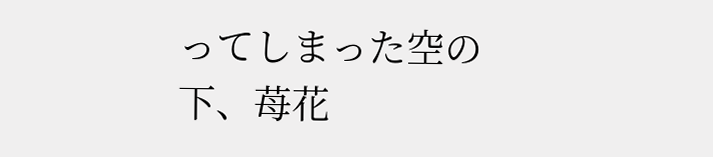ってしまった空の下、苺花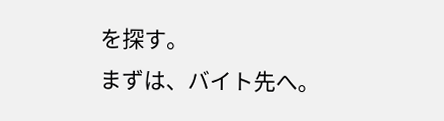を探す。
まずは、バイト先へ。